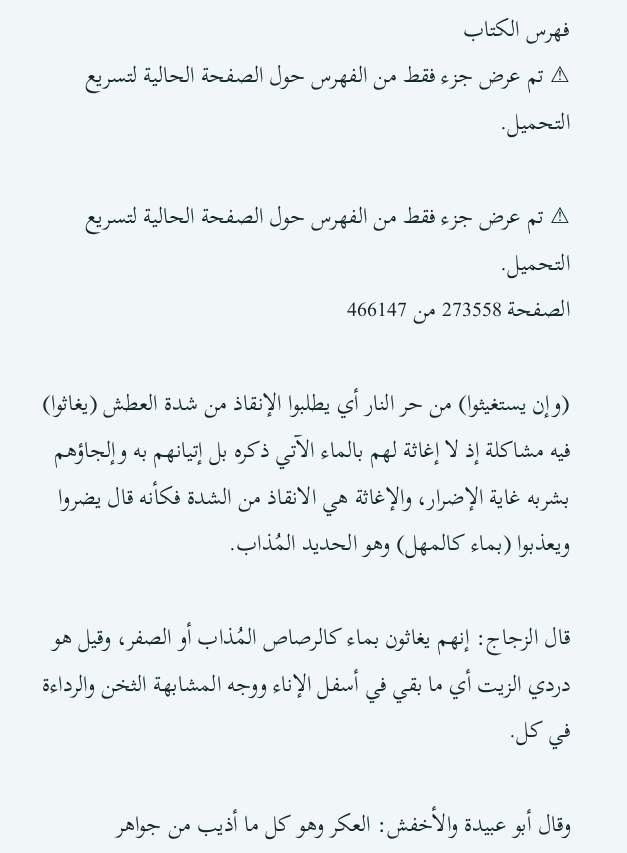فهرس الكتاب
⚠ تم عرض جزء فقط من الفهرس حول الصفحة الحالية لتسريع التحميل.

⚠ تم عرض جزء فقط من الفهرس حول الصفحة الحالية لتسريع التحميل.
الصفحة 273558 من 466147

(وإن يستغيثوا) من حر النار أي يطلبوا الإنقاذ من شدة العطش (يغاثوا) فيه مشاكلة إذ لا إغاثة لهم بالماء الآتي ذكره بل إتيانهم به وإلجاؤهم بشربه غاية الإضرار، والإغاثة هي الانقاذ من الشدة فكأنه قال يضروا ويعذبوا (بماء كالمهل) وهو الحديد المُذاب.

قال الزجاج: إنهم يغاثون بماء كالرصاص المُذاب أو الصفر، وقيل هو دردي الزيت أي ما بقي في أسفل الإناء ووجه المشابهة الثخن والرداءة في كل.

وقال أبو عبيدة والأخفش: العكر وهو كل ما أذيب من جواهر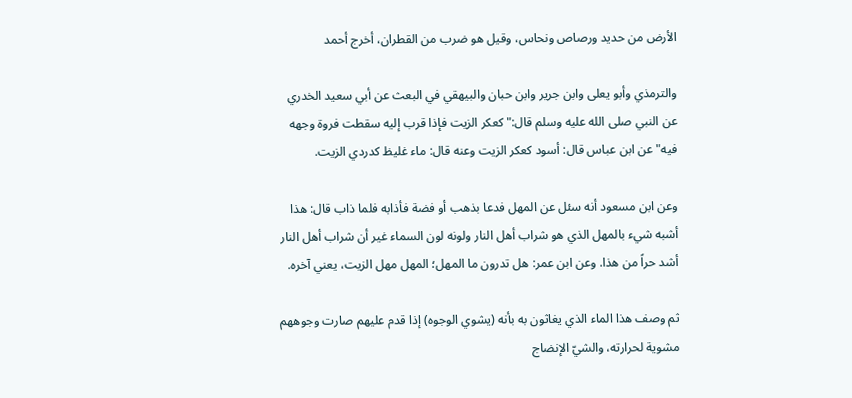الأرض من حديد ورصاص ونحاس، وقيل هو ضرب من القطران، أخرج أحمد

والترمذي وأبو يعلى وابن جرير وابن حبان والبيهقي في البعث عن أبي سعيد الخدري عن النبي صلى الله عليه وسلم قال:"كعكر الزيت فإذا قرب إليه سقطت فروة وجهه فيه"عن ابن عباس قال: أسود كعكر الزيت وعنه قال: ماء غليظ كدردي الزيت.

وعن ابن مسعود أنه سئل عن المهل فدعا بذهب أو فضة فأذابه فلما ذاب قال: هذا أشبه شيء بالمهل الذي هو شراب أهل النار ولونه لون السماء غير أن شراب أهل النار أشد حراً من هذا. وعن ابن عمر: هل تدرون ما المهل؛ المهل مهل الزيت، يعني آخره.

ثم وصف هذا الماء الذي يغاثون به بأنه (يشوي الوجوه) إذا قدم عليهم صارت وجوههم مشوية لحرارته، والشيّ الإنضاج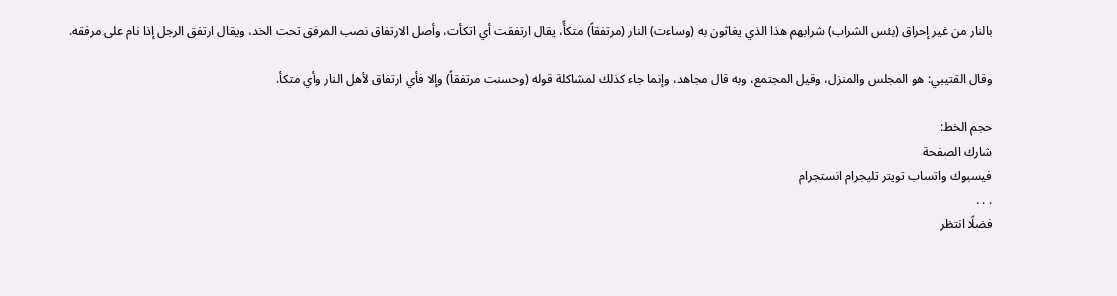بالنار من غير إحراق (بئس الشراب) شرابهم هذا الذي يغاثون به (وساءت) النار (مرتفقاً) متكأً، يقال ارتفقت أي اتكأت، وأصل الارتفاق نصب المرفق تحت الخد، ويقال ارتفق الرجل إذا نام على مرفقه.

وقال القتيبي: هو المجلس والمنزل، وقيل المجتمع، وبه قال مجاهد، وإنما جاء كذلك لمشاكلة قوله (وحسنت مرتفقاً) وإلا فأي ارتفاق لأهل النار وأي متكأ.

حجم الخط:
شارك الصفحة
فيسبوك واتساب تويتر تليجرام انستجرام
. . .
فضلًا انتظر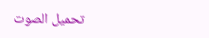تحميل الصوت